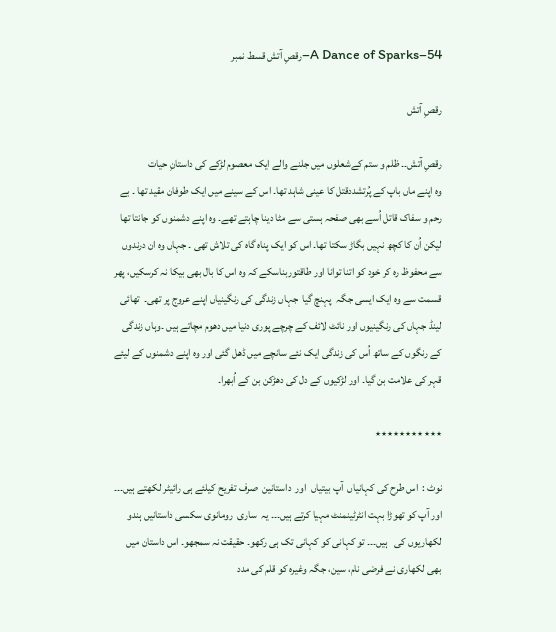A Dance of Sparks–54–رقصِ آتش قسط نمبر

رقصِ آتش

رقصِ آتش۔۔ ظلم و ستم کےشعلوں میں جلنے والے ایک معصوم لڑکے کی داستانِ حیات
وہ اپنے ماں باپ کے پُرتشددقتل کا عینی شاہد تھا۔ اس کے سینے میں ایک طوفان مقید تھا ۔ بے رحم و سفاک قاتل اُسے بھی صفحہ ہستی سے مٹا دینا چاہتے تھے۔ وہ اپنے دشمنوں کو جانتا تھا لیکن اُن کا کچھ نہیں بگاڑ سکتا تھا۔ اس کو ایک پناہ گاہ کی تلاش تھی ۔ جہاں وہ ان درندوں سے محفوظ رہ کر خود کو اتنا توانا اور طاقتوربناسکے کہ وہ اس کا بال بھی بیکا نہ کرسکیں، پھر قسمت سے وہ ایک ایسی جگہ  پہنچ گیا  جہاں زندگی کی رنگینیاں اپنے عروج پر تھی۔  تھائی لینڈ جہاں کی رنگینیوں اور نائٹ لائف کے چرچے پوری دنیا میں دھوم مچاتے ہیں ۔وہاں زندگی کے رنگوں کے ساتھ اُس کی زندگی ایک نئے سانچے میں ڈھل گئی اور وہ اپنے دشمنوں کے لیئے قہر کی علامت بن گیا۔ اور لڑکیوں کے دل کی دھڑکن بن کے اُبھرا۔

٭٭٭٭٭٭٭٭٭٭٭

نوٹ :  اس طرح کی کہانیاں  آپ بیتیاں  اور  داستانین  صرف تفریح کیلئے ہی رائیٹر لکھتے ہیں۔۔۔ اور آپ کو تھوڑا بہت انٹرٹینمنٹ مہیا کرتے ہیں۔۔۔ یہ  ساری  رومانوی سکسی داستانیں ہندو لکھاریوں کی   ہیں۔۔۔ تو کہانی کو کہانی تک ہی رکھو۔ حقیقت نہ سمجھو۔ اس داستان میں بھی لکھاری نے فرضی نام، سین، جگہ وغیرہ کو قلم کی مدد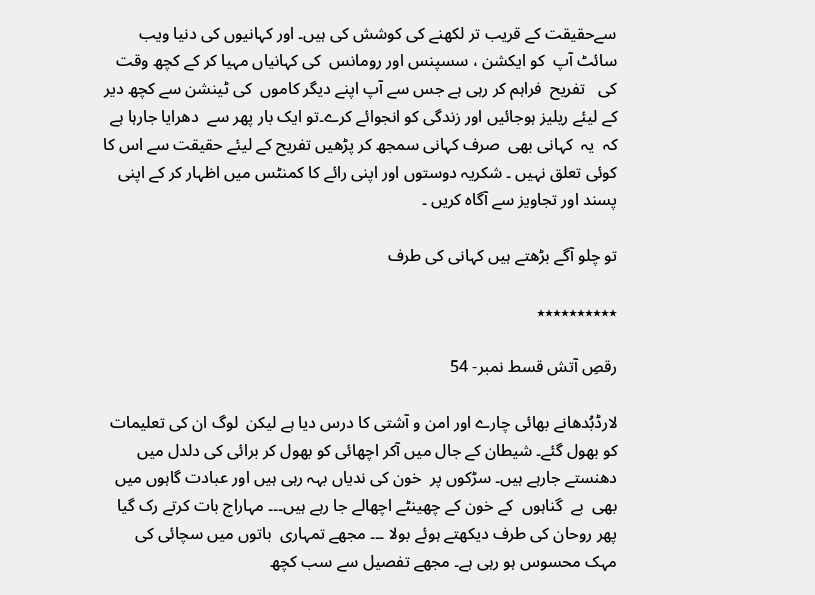سےحقیقت کے قریب تر لکھنے کی کوشش کی ہیں۔ اور کہانیوں کی دنیا ویب سائٹ آپ  کو ایکشن ، سسپنس اور رومانس  کی کہانیاں مہیا کر کے کچھ وقت کی   تفریح  فراہم کر رہی ہے جس سے آپ اپنے دیگر کاموں  کی ٹینشن سے کچھ دیر کے لیئے ریلیز ہوجائیں اور زندگی کو انجوائے کرے۔تو ایک بار پھر سے  دھرایا جارہا ہے کہ  یہ  کہانی بھی  صرف کہانی سمجھ کر پڑھیں تفریح کے لیئے حقیقت سے اس کا کوئی تعلق نہیں ۔ شکریہ دوستوں اور اپنی رائے کا کمنٹس میں اظہار کر کے اپنی پسند اور تجاویز سے آگاہ کریں ۔

تو چلو آگے بڑھتے ہیں کہانی کی طرف

٭٭٭٭٭٭٭٭٭٭

رقصِ آتش قسط نمبر- 54

لارڈبُدھانے بھائی چارے اور امن و آشتی کا درس دیا ہے لیکن  لوگ ان کی تعلیمات کو بھول گئے۔ شیطان کے جال میں آکر اچھائی کو بھول کر برائی کی دلدل میں دھنستے جارہے ہیں۔ سڑکوں پر  خون کی ندیاں بہہ رہی ہیں اور عبادت گاہوں میں بھی  بے  گناہوں  کے خون کے چھینٹے اچھالے جا رہے ہیں۔۔۔ مہاراج بات کرتے رک گیا پھر روحان کی طرف دیکھتے ہوئے بولا ۔۔۔ مجھے تمہاری  باتوں میں سچائی کی مہک محسوس ہو رہی ہے۔ مجھے تفصیل سے سب کچھ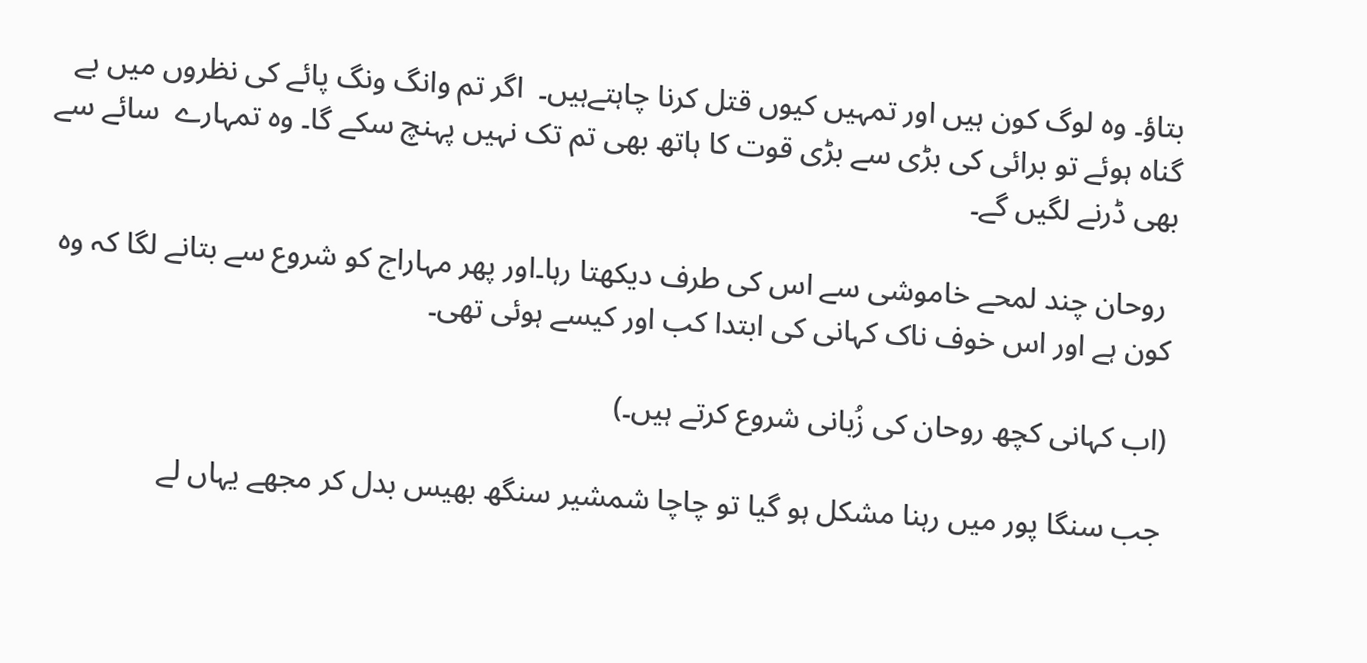بتاؤ۔ وہ لوگ کون ہیں اور تمہیں کیوں قتل کرنا چاہتےہیں۔  اگر تم وانگ ونگ پائے کی نظروں میں بے گناہ ہوئے تو برائی کی بڑی سے بڑی قوت کا ہاتھ بھی تم تک نہیں پہنچ سکے گا۔ وہ تمہارے  سائے سے بھی ڈرنے لگیں گے۔

 روحان چند لمحے خاموشی سے اس کی طرف دیکھتا رہا۔اور پھر مہاراج کو شروع سے بتانے لگا کہ وہ کون ہے اور اس خوف ناک کہانی کی ابتدا کب اور کیسے ہوئی تھی۔

(اب کہانی کچھ روحان کی زُبانی شروع کرتے ہیں۔)

جب سنگا پور میں رہنا مشکل ہو گیا تو چاچا شمشیر سنگھ بھیس بدل کر مجھے یہاں لے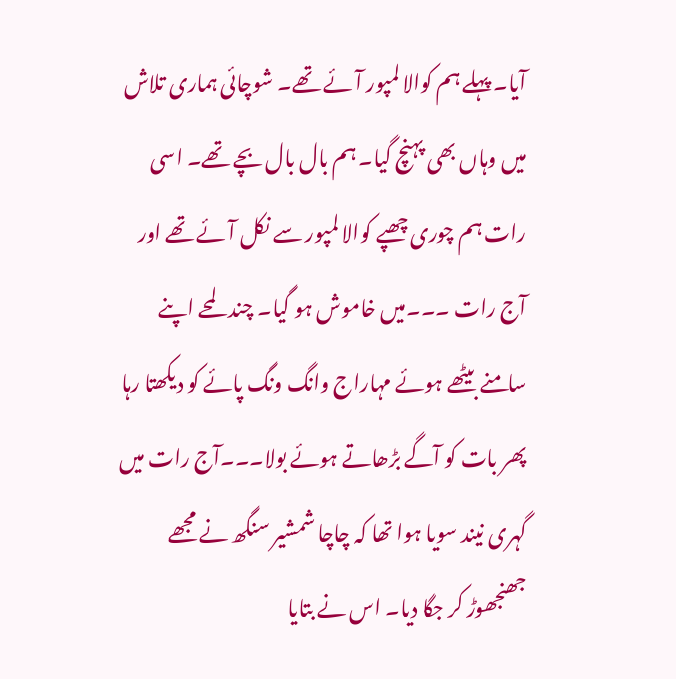آیا۔ پہلے ہم کوالا لمپور آئے تھے۔ شوچائی ہماری تلاش میں وہاں بھی پہنچ گیا۔ ہم بال بال بچے تھے۔ اسی رات ہم چوری چھپے کوالا لمپور سے نکل آئے تھے اور آج رات ۔۔۔میں خاموش ہو گیا۔ چند لمحے اپنے سامنے بیٹھے ہوئے مہاراج وانگ ونگ پائے کو دیکھتا رہا پھر بات کو آگے بڑھاتے ہوئے بولا۔۔۔آج رات میں گہری نیند سویا ہوا تھا کہ چاچا شمشیر سنگھ نے مجھے جھنجھوڑ کر جگا دیا۔ اس نے بتایا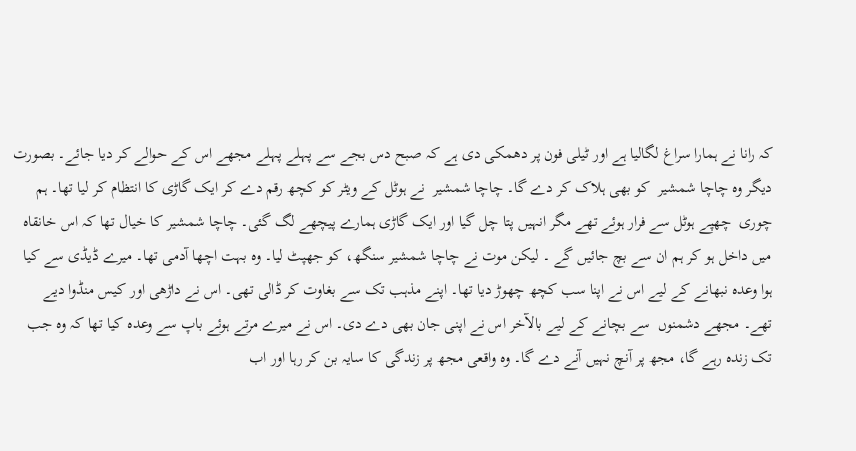کہ رانا نے ہمارا سراغ لگالیا ہے اور ٹیلی فون پر دھمکی دی ہے کہ صبح دس بجے سے پہلے پہلے مجھے اس کے حوالے کر دیا جائے۔ بصورت دیگر وہ چاچا شمشیر  کو بھی ہلاک کر دے گا۔ چاچا شمشیر  نے ہوٹل کے ویٹر کو کچھ رقم دے کر ایک گاڑی کا انتظام کر لیا تھا۔ ہم چوری  چھپے ہوٹل سے فرار ہوئے تھے مگر انہیں پتا چل گیا اور ایک گاڑی ہمارے پیچھے لگ گئی۔ چاچا شمشیر کا خیال تھا کہ اس خانقاہ میں داخل ہو کر ہم ان سے بچ جائیں گے ۔ لیکن موت نے چاچا شمشیر سنگھ، کو جھپٹ لیا۔ وہ بہت اچھا آدمی تھا۔ میرے ڈیڈی سے کیا ہوا وعدہ نبھانے کے لیے اس نے اپنا سب کچھ چھوڑ دیا تھا۔ اپنے مذہب تک سے بغاوت کر ڈالی تھی۔ اس نے داڑھی اور کیس منڈوا دیے تھے۔ مجھے دشمنوں  سے بچانے کے لیے بالآخر اس نے اپنی جان بھی دے دی۔ اس نے میرے مرتے ہوئے باپ سے وعدہ کیا تھا کہ وہ جب تک زندہ رہے گا، مجھ پر آنچ نہیں آنے دے گا۔ وہ واقعی مجھ پر زندگی کا سایہ بن کر رہا اور اب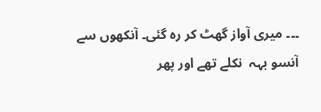۔۔۔ میری آواز گھٹ کر رہ گئی۔ آنکھوں سے آنسو بہہ  نکلے تھے اور پھر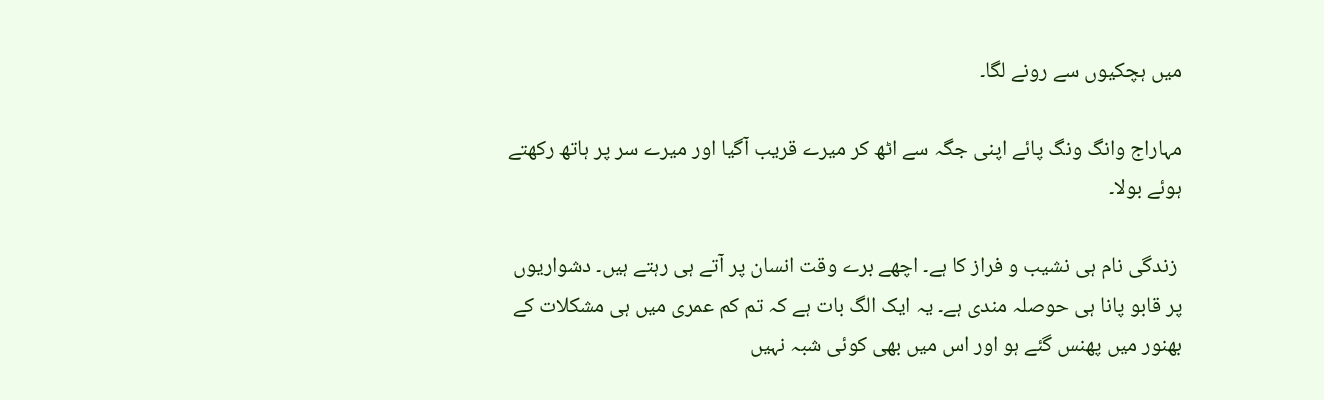میں ہچکیوں سے رونے لگا۔

مہاراج وانگ ونگ پائے اپنی جگہ سے اٹھ کر میرے قریب آگیا اور میرے سر پر ہاتھ رکھتے ہوئے بولا۔

 زندگی نام ہی نشیب و فراز کا ہے۔ اچھے برے وقت انسان پر آتے ہی رہتے ہیں۔ دشواریوں پر قابو پانا ہی حوصلہ مندی ہے۔ یہ ایک الگ بات ہے کہ تم کم عمری میں ہی مشکلات کے بھنور میں پھنس گئے ہو اور اس میں بھی کوئی شبہ نہیں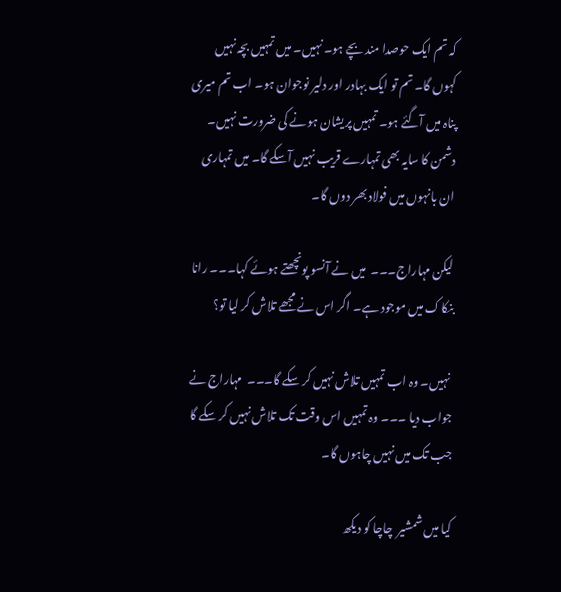کہ تم ایک حوصدا مند بچے ہو۔ نہیں۔ میں تمہیں بچہ نہیں کہوں گا۔ تم تو ایک بہادر اور دلیر نوجوان ہو۔ اب تم میری پناہ میں آگئے ہو۔ تمہیں پریشان ہونے کی ضرورت نہیں۔ دشمن کا سایہ بھی تمہارے قریب نہیں آسکے گا۔ میں تمہاری ان بانہوں میں فولاد بھر دوں گا۔

لیکن مہاراج۔۔۔  میں نے آنسو پونچھتے ہوئے کہا۔۔۔ رانا بنکاک میں موجود ہے۔ اگر اس نے مجھے تلاش کر لیا تو؟

 نہیں۔ وہ اب تمہیں تلاش نہیں کر سکے گا۔۔۔  مہاراج نے جواب دیا ۔۔۔ وہ تمہیں اس وقت تک تلاش نہیں کر سکے گا جب تک میں نہیں چاہوں گا۔

کیا میں شمشیر  چاچا کو دیکھ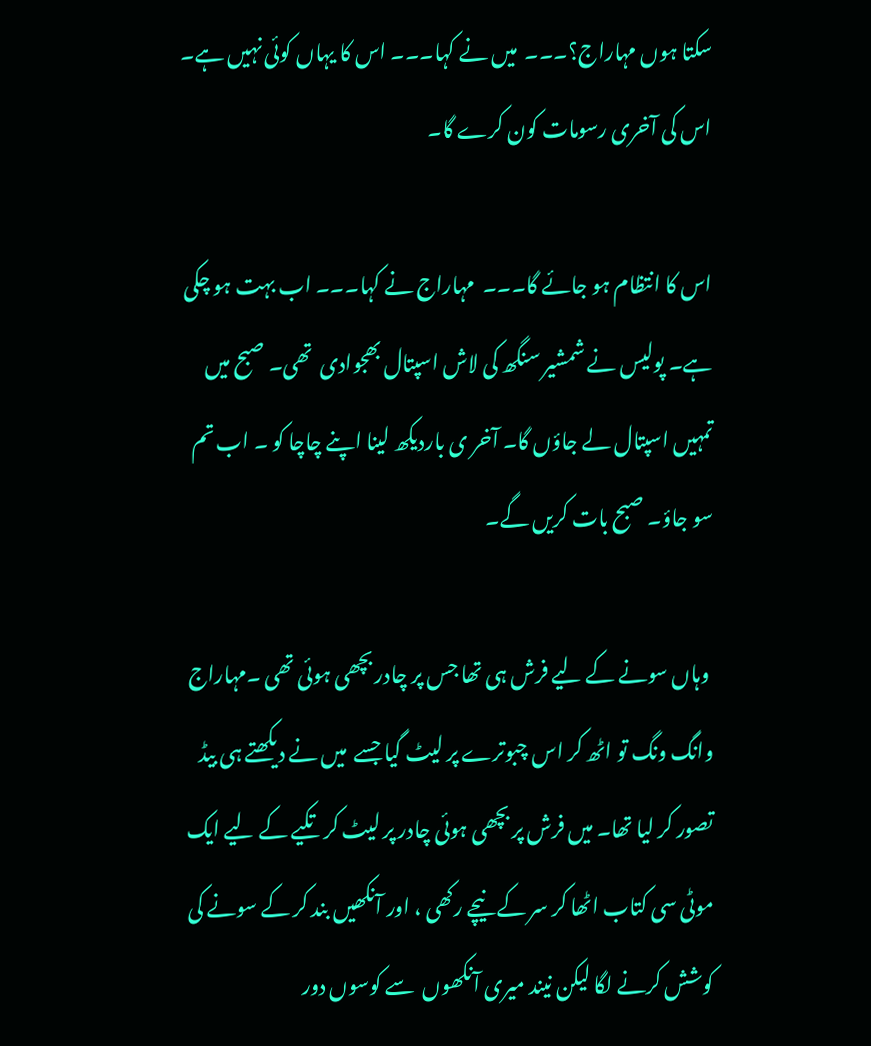سکتا ہوں مہاراج؟۔۔۔  میں نے کہا۔۔۔ اس کا یہاں کوئی نہیں ہے۔ اس کی آخری رسومات کون کرے گا۔

اس کا انتظام ہو جائے گا۔۔۔  مہاراج نے کہا۔۔۔ اب بہت ہو چکی ہے۔ پولیس نے شمشیر سنگھ کی لاش اسپتال بھجوادی  تھی۔ صبح میں تمہیں اسپتال لے جاؤں گا۔ آخر ی باردیکھ لینا اپنے چاچا کو ۔ اب تم سو جاؤ۔ صبح بات کریں گے۔

 وہاں سونے کے لیے فرش ہی تھا جس پر چادر بچھی ہوئی تھی ۔مہاراج وانگ ونگ تو اٹھ کر اس چبوترے پر لیٹ گیا جسے  میں نے دیکھتے ہی بیڈ تصور کر لیا تھا۔ میں فرش پر بچھی ہوئی چادر پر لیٹ کر تکیے کے لیے ایک موٹی سی کتاب اٹھا کر سر کے نیچے رکھی ، اور آنکھیں بند کر کے سونے کی کوشش کرنے لگا لیکن نیند میری آنکھوں  سے کوسوں دور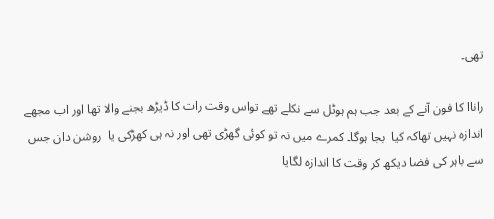تھی۔

راناا کا فون آنے کے بعد جب ہم ہوٹل سے نکلے تھے تواس وقت رات کا ڈیڑھ بجنے والا تھا اور اب مجھے اندازہ نہیں تھاکہ کیا  بجا ہوگا۔ کمرے میں نہ تو کوئی گھڑی تھی اور نہ ہی کھڑکی یا  روشن دان جس سے باہر کی فضا دیکھ کر وقت کا اندازہ لگایا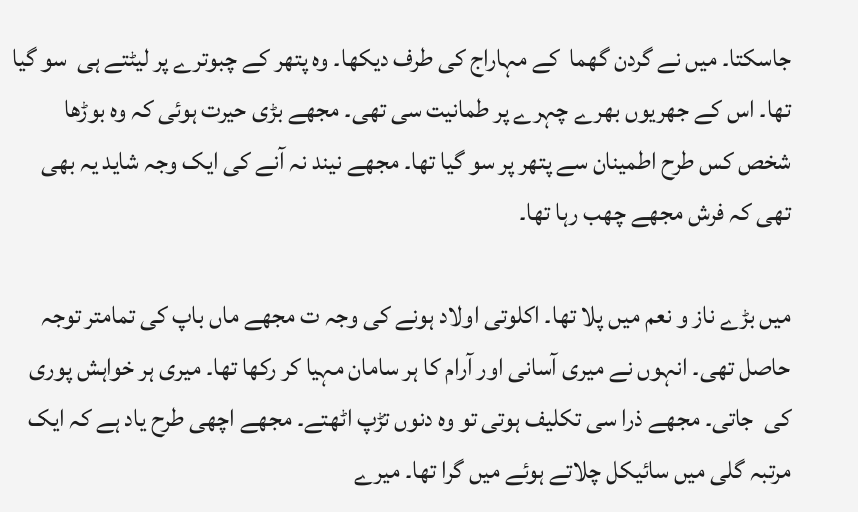جاسکتا۔ میں نے گردن گھما  کے مہاراج کی طرف دیکھا۔ وہ پتھر کے چبوترے پر لیٹتے ہی  سو گیا تھا۔ اس کے جھریوں بھرے چہرے پر طمانیت سی تھی۔ مجھے بڑی حیرت ہوئی کہ وہ بوڑھا شخص کس طرح اطمینان سے پتھر پر سو گیا تھا۔ مجھے نیند نہ آنے کی ایک وجہ شاید یہ بھی تھی کہ فرش مجھے چھب رہا تھا۔

میں بڑے ناز و نعم میں پلا تھا۔ اکلوتی اولاد ہونے کی وجہ ت مجھے ماں باپ کی تمامتر توجہ حاصل تھی۔ انہوں نے میری آسانی اور آرام کا ہر سامان مہیا کر رکھا تھا۔ میری ہر خواہش پوری کی  جاتی۔ مجھے ذرا سی تکلیف ہوتی تو وہ دنوں تڑپ اٹھتے۔ مجھے اچھی طرح یاد ہے کہ ایک مرتبہ گلی میں سائیکل چلاتے ہوئے میں گرا تھا۔ میرے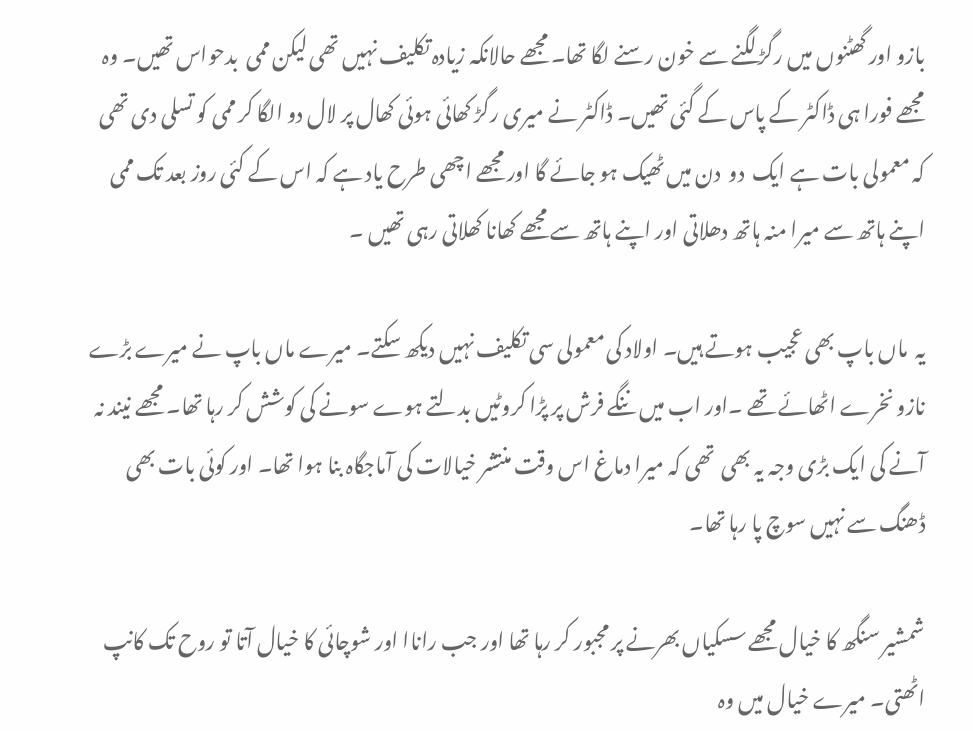بازو اور گھٹنوں میں رگڑ لگنے سے خون رسنے لگا تھا۔ مجھے حالانکہ زیادہ تکلیف نہیں تھی لیکن ممی  بدحواس تھیں۔ وہ مجھے فورا ہی ڈاکٹر کے پاس کے گئی تھیں۔ ڈاکٹر نے میری رگڑ کھائی ہوئی کھال پر لال دو الگا کر ممی کو تسلی دی تھی کہ معمولی بات ہے ایک  دو  دن میں ٹھیک ہو جائے گا اور مجھے اچھی طرح یاد ہے کہ اس کے کئی روز بعد تک ممی اپنے ہاتھ سے میرا منہ ہاتھ دھلاتی اور اپنے ہاتھ سے مجھے کھانا کھلاتی رہی تھیں ۔

یہ  ماں باپ بھی عجیب ہوتے ہیں۔ اولاد کی معمولی سی تکلیف نہیں دیکھ سکتے۔ میرے ماں باپ نے میرے بڑے نازو نخرے اٹھائے تھے ۔اور اب میں ننگے فرش پر پڑا کروٹیں بدلتے ہوے سونے کی کوشش کر رہا تھا۔ مجھے نیند نہ آنے کی ایک بڑی وجہ یہ بھی  تھی کہ میرا دماغ اس وقت منتشر خیالات کی آماجگاہ بنا ہوا تھا۔ اور کوئی بات بھی ڈھنگ سے نہیں سوچ پا رہا تھا۔

شمشیر سنگھ کا خیال مجھے سسکیاں بھرنے پر مجبور کر رہا تھا اور جب راناا اور شوچائی کا خیال آتا تو روح تک کانپ اٹھتی۔ میرے خیال میں وہ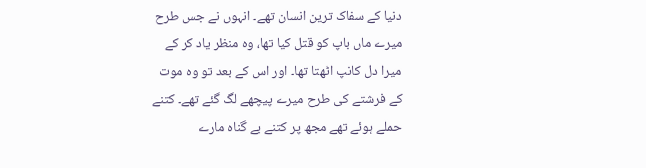دنیا کے سفاک ترین انسان تھے۔ انہوں نے جس طرح میرے ماں باپ کو قتل کیا تھا، وہ منظر یاد کر کے میرا دل کانپ اٹھتا تھا۔ اور اس کے بعد تو وہ موت کے فرشتے کی طرح میرے پیچھے لگ گئے تھے۔ کتنے حملے ہوئے تھے مجھ پر کتنے بے گناہ مارے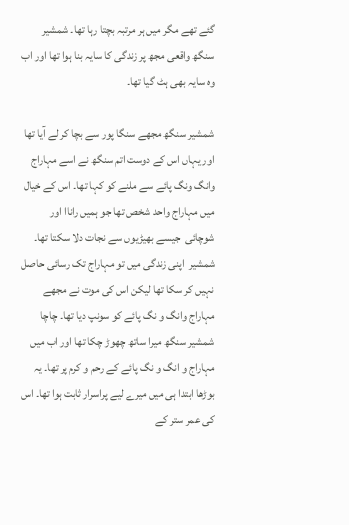گئے تھے مگر میں ہر مرتبہ بچتا رہا تھا۔ شمشیر سنگھ واقعی مجھ پر زندگی کا سایہ بنا ہوا تھا اور اب وہ سایہ بھی ہٹ گیا تھا۔

شمشیر سنگھ مجھے سنگا پور سے بچا کر لے آیا تھا اور یہاں اس کے دوست اتم سنگھ نے اسے مہاراج وانگ ونگ پائے سے ملنے کو کہا تھا۔ اس کے خیال میں مہاراج واحد شخص تھا جو ہمیں راناا اور شوچائی  جیسے بھیڑیوں سے نجات دلا سکتا تھا۔ شمشیر  اپنی زندگی میں تو مہاراج تک رسائی حاصل نہیں کر سکا تھا لیکن اس کی موت نے مجھے مہاراج وانگ و نگ پائے کو سونپ دیا تھا۔ چاچا شمشیر سنگھ میرا ساتھ چھوڑ چکا تھا اور اب میں مہاراج و انگ و نگ پائے کے رحم و کرم پر تھا۔ یہ بوڑھا ابتدا ہی میں میرے لیے پراسرار ثابت ہوا تھا۔ اس کی عمر ستر کے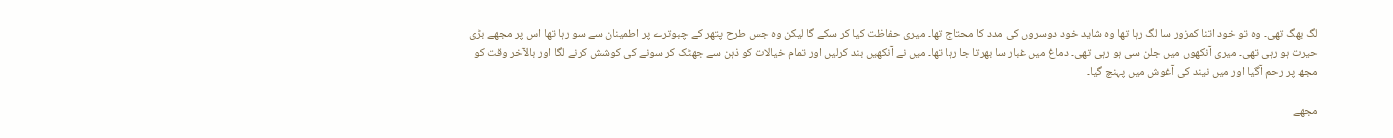لگ بھگ تھی۔ وہ تو خود اتنا کمزور سا لگ رہا تھا وہ شاید خود دوسروں کی مدد کا محتاج تھا۔ میری حفاظت کیا کر سکے گا لیکن وہ جس طرح پتھر کے چبوترے پر اطمینان سے سو رہا تھا اس پر مجھے بڑی حیرت ہو رہی تھی۔ میری آنکھوں میں جلن سی ہو رہی تھی۔ دماغ میں غبار سا بھرتا جا رہا تھا۔ میں نے آنکھیں بند کرلیں اور تمام خیالات کو ذہن سے جھٹک کر سونے کی کوشش کرنے لگا اور بالآخر وقت کو مجھ پر رحم آگیا اور میں نیند کی آغوش میں پہنچ گیا۔

مجھے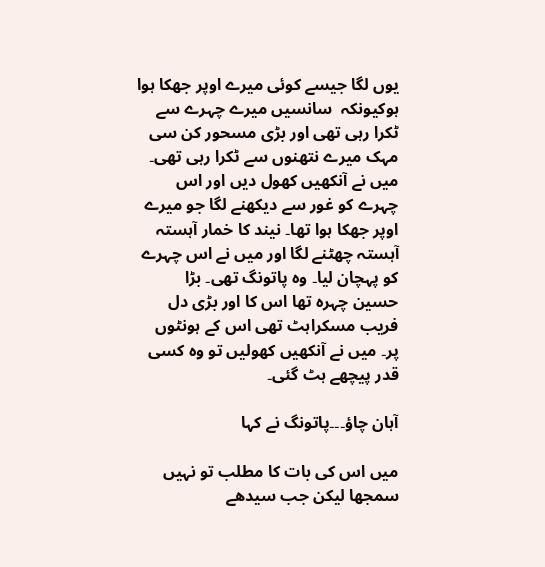یوں لگا جیسے کوئی میرے اوپر جھکا ہوا ہوکیونکہ  سانسیں میرے چہرے سے ٹکرا رہی تھی اور بڑی مسحور کن سی مہک میرے نتھنوں سے ٹکرا رہی تھی۔ میں نے آنکھیں کھول دیں اور اس چہرے کو غور سے دیکھنے لگا جو میرے اوپر جھکا ہوا تھا۔ نیند کا خمار آہستہ آہستہ چھٹنے لگا اور میں نے اس چہرے کو پہچان لیا۔ وہ پاتونگ تھی۔ بڑا حسین چہرہ تھا اس کا اور بڑی دل فریب مسکراہٹ تھی اس کے ہونٹوں پر۔ میں نے آنکھیں کھولیں تو وہ کسی قدر پیچھے ہٹ گئی۔

آہان چاؤ۔۔۔پاتونگ نے کہا

میں اس کی بات کا مطلب تو نہیں سمجھا لیکن جب سیدھے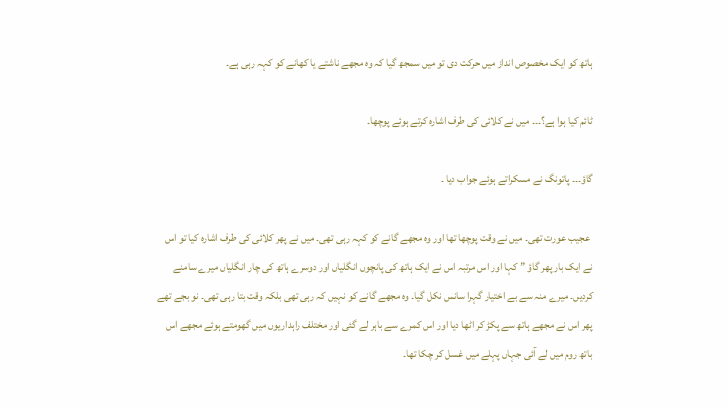ہاتھ کو ایک مخصوص انداز میں حرکت دی تو میں سمجھ گیا کہ وہ مجھے ناشتے یا کھانے کو کہہ رہی ہے۔

ٹائم کیا ہوا ہے؟۔۔۔ میں نے کلائی کی طرف اشارہ کرتے ہوئے پوچھا۔

گاؤ۔۔۔ پاتونگ نے مسکراتے ہوئے جواب دیا ۔

 عجیب عورت تھی۔ میں نے وقت پوچھا تھا اور وہ مجھے گانے کو کہہ رہی تھی۔ میں نے پھر کلائی کی طرف اشارہ کیا تو اس نے ایک بار پھر گاؤ ” کہا اور اس مرتبہ اس نے ایک ہاتھ کی پانچوں انگلیاں اور دوسرے ہاتھ کی چار انگلیاں میرے سامنے کردیں۔ میرے منہ سے بے اختیار گہرا سانس نکل گیا۔ وہ مجھے گانے کو نہیں کہ رہی تھی بلکہ وقت بتا رہی تھی۔ نو بجے تھے پھر اس نے مجھے ہاتھ سے پکڑ کر اٹھا دیا اور اس کمرے سے باہر لے گئی اور مختلف راہداریوں میں گھومتے ہوئے مجھے اس باتھ روم میں لے آئی جہاں پہلے میں غسل کر چکا تھا۔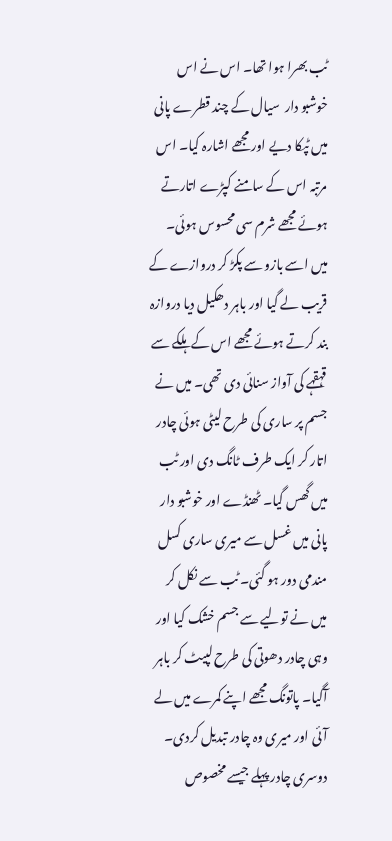ٹب بھرا ہوا تھا۔ اس نے اس خوشبو دار  سیال کے چند قطرے پانی میں ٹپکا دیے اور مجھے اشارہ کیا۔ اس مرتبہ اس کے سامنے کپڑے اتارتے ہوئے مجھے شرم سی محسوس ہوئی۔ میں اسے بازو سے پکڑ کر دروازے کے قریب لے گیا اور باہر دھکیل دیا دروازہ بند کرتے ہوئے مجھے اس کے ہلکے سے قہقہے کی آواز سنائی دی تھی۔ میں نے جسم پر ساری کی طرح لیٹی ہوئی چادر اتار کر ایک طرف ٹانگ دی اور ٹب میں گھس گیا۔ ٹھنڈے اور خوشبو دار پانی میں غسل سے میری ساری کسل مندمی دور ہو گئی۔ ٹب سے نکل کر میں نے تولیے سے جسم خشک کیا اور وہی چادر دھوتی کی طرح لپیٹ کر باہر آگیا۔ پاتونگ مجھے اپنے کمرے میں لے آئی اور میری وہ چادر تبدیل کردی۔ دوسری چادر پہلے جیسے مخصوص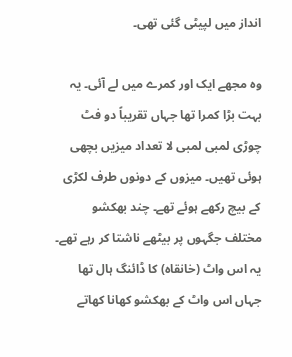انداز میں لپیٹی گئی تھی۔

وہ مجھے ایک اور کمرے میں لے آئی۔ یہ بہت بڑا کمرا تھا جہاں تقریباً دو فٹ چوڑی لمبی لمبی لا تعداد میزیں بچھی ہوئی تھیں۔ میزوں کے دونوں طرف لکڑی کے بیچ رکھے ہوئے تھے۔ چند بھکشو مختلف جگہوں پر بیٹھے ناشتا کر رہے تھے۔ یہ اس واٹ (خانقاہ) کا ڈائنگ ہال تھا جہاں اس واٹ کے بھکشو کھانا کھاتے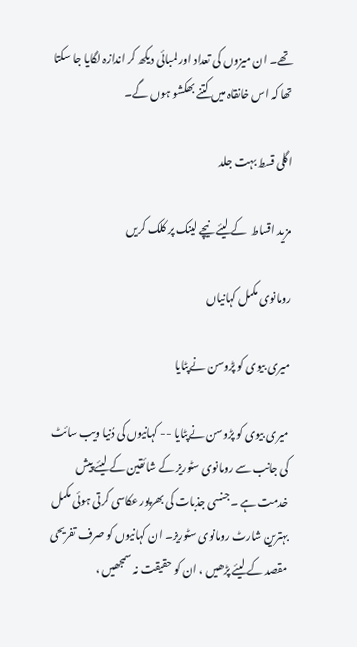تھے۔ ان میزوں کی تعداد اور لمبائی دیکھ کر اندازہ لگایا جا سکتا تھا کہ اس خانقاہ میں کتنے بھکشو ہوں گے۔

اگلی قسط بہت جلد

مزید اقساط  کے لیئے نیچے لینک پر کلک کریں

رومانوی مکمل کہانیاں

میری بیوی کو پڑوسن نےپٹایا

میری بیوی کو پڑوسن نےپٹایا -- کہانیوں کی دُنیا ویب سائٹ کی جانب سے رومانوی سٹوریز کے شائقین کے لیئے پیش خدمت ہے ۔جنسی جذبات کی بھرپور عکاسی کرتی ہوئی مکمل بہترین شارٹ رومانوی سٹوریز۔ ان کہانیوں کو صرف تفریحی مقصد کے لیئے پڑھیں ، ان کو حقیقت نہ سمجھیں ،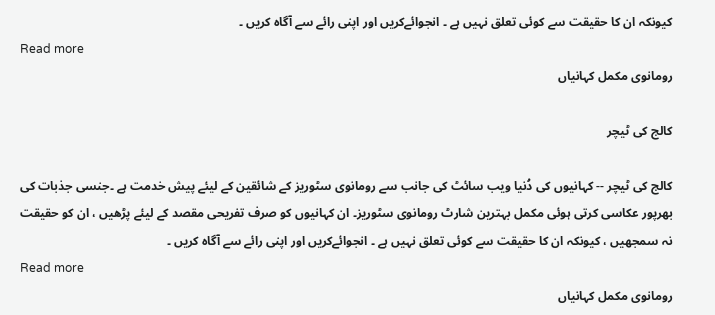کیونکہ ان کا حقیقت سے کوئی تعلق نہیں ہے ۔ انجوائےکریں اور اپنی رائے سے آگاہ کریں ۔
Read more
رومانوی مکمل کہانیاں

کالج کی ٹیچر

کالج کی ٹیچر -- کہانیوں کی دُنیا ویب سائٹ کی جانب سے رومانوی سٹوریز کے شائقین کے لیئے پیش خدمت ہے ۔جنسی جذبات کی بھرپور عکاسی کرتی ہوئی مکمل بہترین شارٹ رومانوی سٹوریز۔ ان کہانیوں کو صرف تفریحی مقصد کے لیئے پڑھیں ، ان کو حقیقت نہ سمجھیں ، کیونکہ ان کا حقیقت سے کوئی تعلق نہیں ہے ۔ انجوائےکریں اور اپنی رائے سے آگاہ کریں ۔
Read more
رومانوی مکمل کہانیاں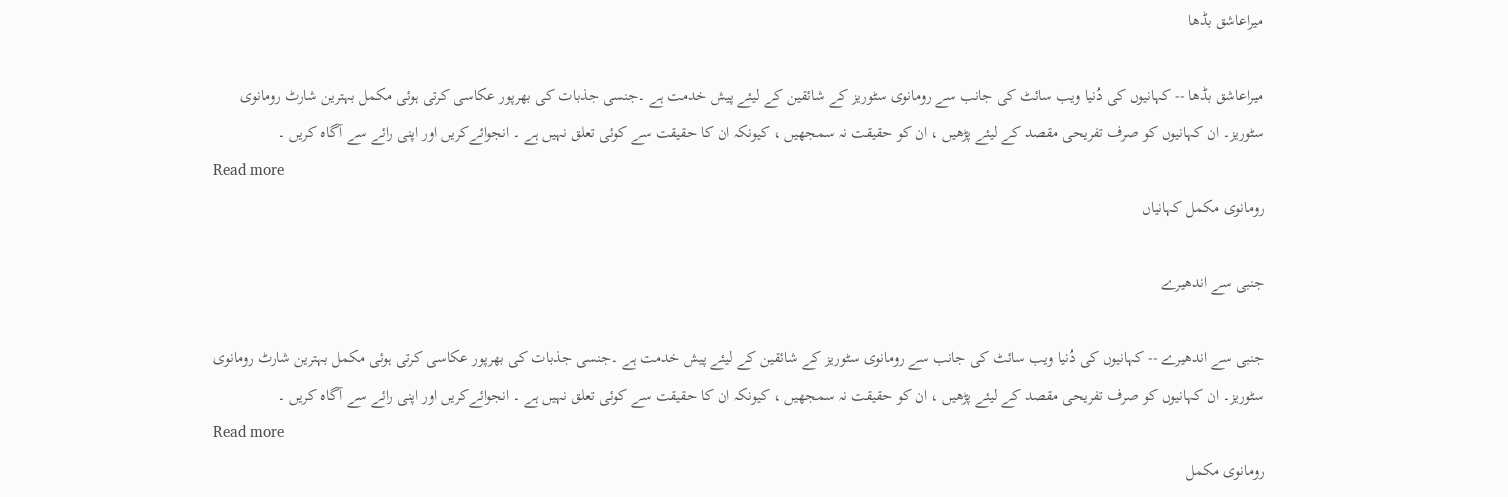میراعاشق بڈھا

میراعاشق بڈھا -- کہانیوں کی دُنیا ویب سائٹ کی جانب سے رومانوی سٹوریز کے شائقین کے لیئے پیش خدمت ہے ۔جنسی جذبات کی بھرپور عکاسی کرتی ہوئی مکمل بہترین شارٹ رومانوی سٹوریز۔ ان کہانیوں کو صرف تفریحی مقصد کے لیئے پڑھیں ، ان کو حقیقت نہ سمجھیں ، کیونکہ ان کا حقیقت سے کوئی تعلق نہیں ہے ۔ انجوائےکریں اور اپنی رائے سے آگاہ کریں ۔
Read more
رومانوی مکمل کہانیاں

جنبی سے اندھیرے

جنبی سے اندھیرے -- کہانیوں کی دُنیا ویب سائٹ کی جانب سے رومانوی سٹوریز کے شائقین کے لیئے پیش خدمت ہے ۔جنسی جذبات کی بھرپور عکاسی کرتی ہوئی مکمل بہترین شارٹ رومانوی سٹوریز۔ ان کہانیوں کو صرف تفریحی مقصد کے لیئے پڑھیں ، ان کو حقیقت نہ سمجھیں ، کیونکہ ان کا حقیقت سے کوئی تعلق نہیں ہے ۔ انجوائےکریں اور اپنی رائے سے آگاہ کریں ۔
Read more
رومانوی مکمل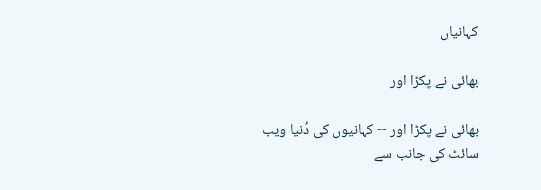کہانیاں

بھائی نے پکڑا اور

بھائی نے پکڑا اور -- کہانیوں کی دُنیا ویب سائٹ کی جانب سے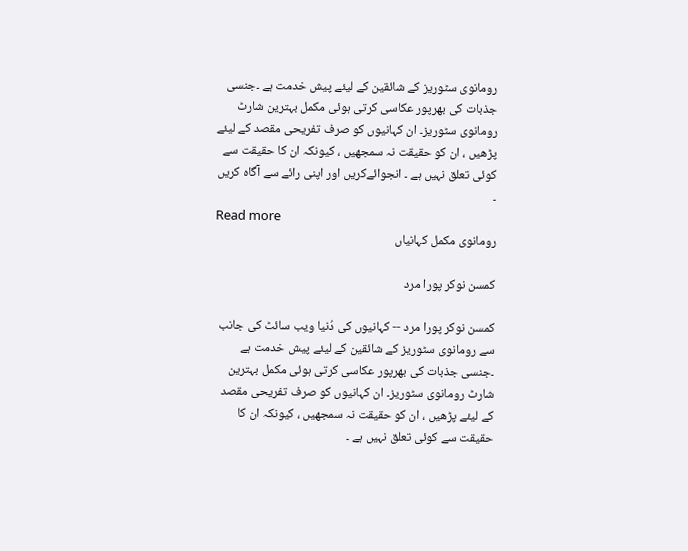رومانوی سٹوریز کے شائقین کے لیئے پیش خدمت ہے ۔جنسی جذبات کی بھرپور عکاسی کرتی ہوئی مکمل بہترین شارٹ رومانوی سٹوریز۔ ان کہانیوں کو صرف تفریحی مقصد کے لیئے پڑھیں ، ان کو حقیقت نہ سمجھیں ، کیونکہ ان کا حقیقت سے کوئی تعلق نہیں ہے ۔ انجوائےکریں اور اپنی رائے سے آگاہ کریں ۔
Read more
رومانوی مکمل کہانیاں

کمسن نوکر پورا مرد

کمسن نوکر پورا مرد -- کہانیوں کی دُنیا ویب سائٹ کی جانب سے رومانوی سٹوریز کے شائقین کے لیئے پیش خدمت ہے ۔جنسی جذبات کی بھرپور عکاسی کرتی ہوئی مکمل بہترین شارٹ رومانوی سٹوریز۔ ان کہانیوں کو صرف تفریحی مقصد کے لیئے پڑھیں ، ان کو حقیقت نہ سمجھیں ، کیونکہ ان کا حقیقت سے کوئی تعلق نہیں ہے ۔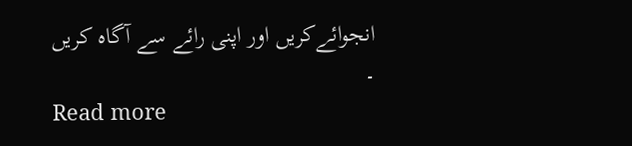انجوائےکریں اور اپنی رائے سے آگاہ کریں ۔
Read more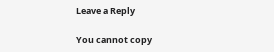Leave a Reply

You cannot copy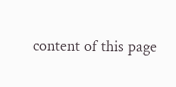content of this page